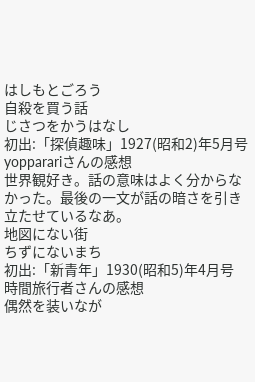はしもとごろう
自殺を買う話
じさつをかうはなし
初出:「探偵趣味」1927(昭和2)年5月号
yopparariさんの感想
世界観好き。話の意味はよく分からなかった。最後の一文が話の暗さを引き立たせているなあ。
地図にない街
ちずにないまち
初出:「新青年」1930(昭和5)年4月号
時間旅行者さんの感想
偶然を装いなが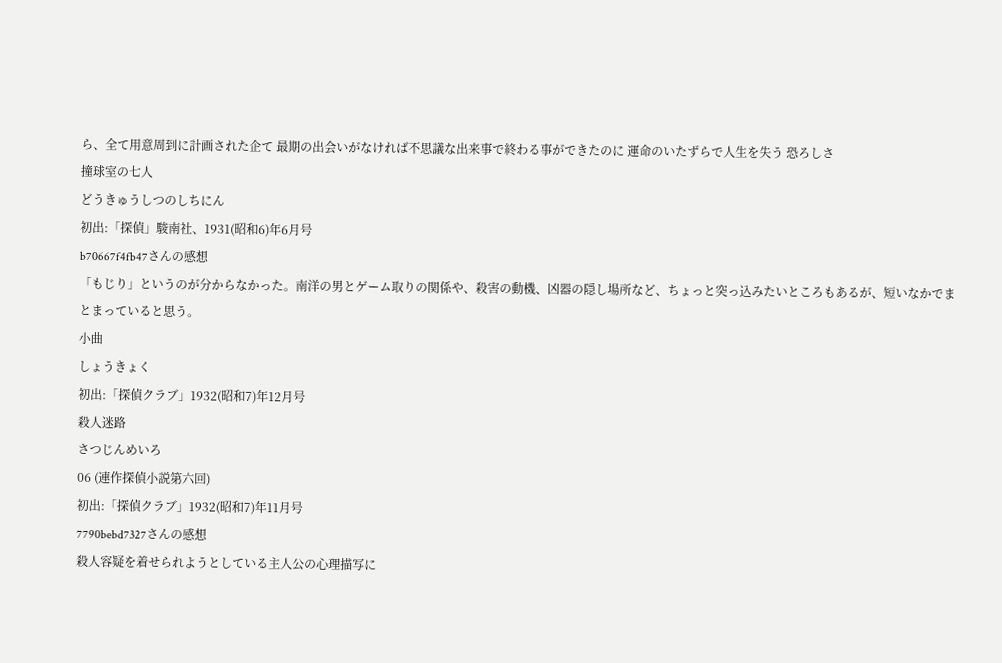ら、全て用意周到に計画された企て 最期の出会いがなければ不思議な出来事で終わる事ができたのに 運命のいたずらで人生を失う 恐ろしさ
撞球室の七人
どうきゅうしつのしちにん
初出:「探偵」駿南社、1931(昭和6)年6月号
b70667f4fb47さんの感想
「もじり」というのが分からなかった。南洋の男とゲーム取りの関係や、殺害の動機、凶器の隠し場所など、ちょっと突っ込みたいところもあるが、短いなかでまとまっていると思う。
小曲
しょうきょく
初出:「探偵クラブ」1932(昭和7)年12月号
殺人迷路
さつじんめいろ
06 (連作探偵小説第六回)
初出:「探偵クラブ」1932(昭和7)年11月号
7790bebd7327さんの感想
殺人容疑を着せられようとしている主人公の心理描写に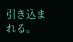引き込まれる。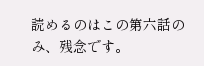読めるのはこの第六話のみ、残念です。